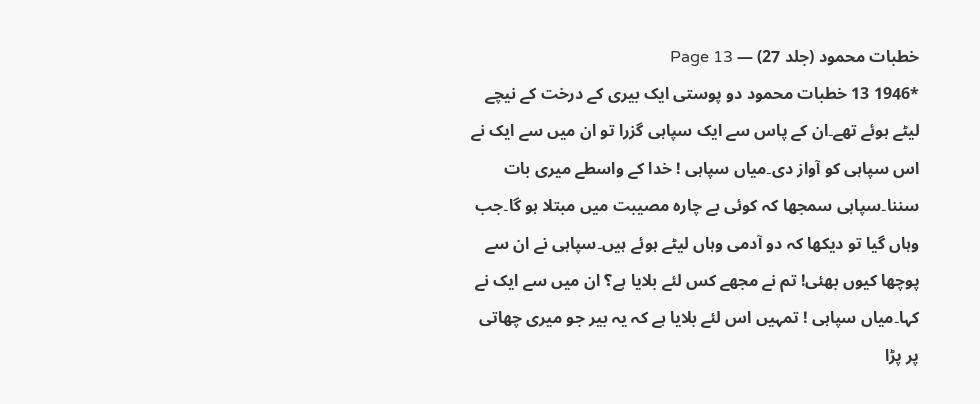خطبات محمود (جلد 27) — Page 13
*1946 13 خطبات محمود دو پوستی ایک بیری کے درخت کے نیچے لیٹے ہوئے تھے۔ان کے پاس سے ایک سپاہی گزرا تو ان میں سے ایک نے اس سپاہی کو آواز دی۔میاں سپاہی ! خدا کے واسطے میری بات سننا۔سپاہی سمجھا کہ کوئی بے چارہ مصیبت میں مبتلا ہو گا۔جب وہاں گیا تو دیکھا کہ دو آدمی وہاں لیٹے ہوئے ہیں۔سپاہی نے ان سے پوچھا کیوں بھئی! تم نے مجھے کس لئے بلایا ہے؟ ان میں سے ایک نے کہا۔میاں سپاہی ! تمہیں اس لئے بلایا ہے کہ یہ بیر جو میری چھاتی پر پڑا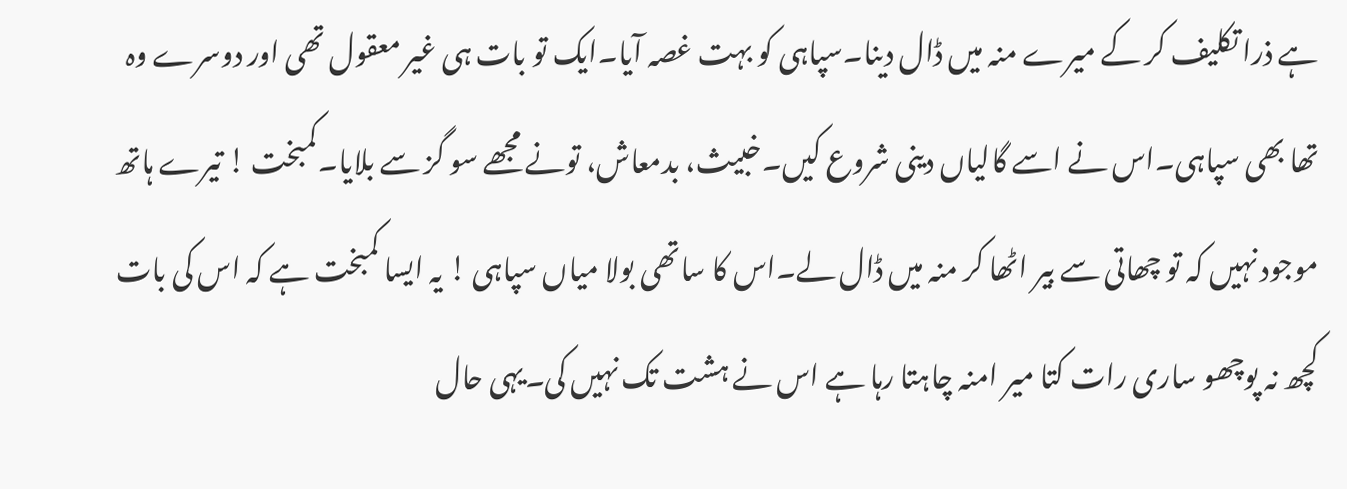ہے ذرا تکلیف کر کے میرے منہ میں ڈال دینا۔سپاہی کو بہت غصہ آیا۔ایک تو بات ہی غیر معقول تھی اور دوسرے وہ تھا بھی سپاہی۔اس نے اسے گالیاں دینی شروع کیں۔خبیث، بدمعاش، تونے مجھے سو گز سے بلایا۔کمبخت ! تیرے ہاتھ موجود نہیں کہ تو چھاتی سے بیر اٹھا کر منہ میں ڈال لے۔اس کا ساتھی بولا میاں سپاہی ! یہ ایسا کمبخت ہے کہ اس کی بات کچھ نہ پوچھو ساری رات کتا میر امنہ چاہتا رہا ہے اس نے ہشت تک نہیں کی۔یہی حال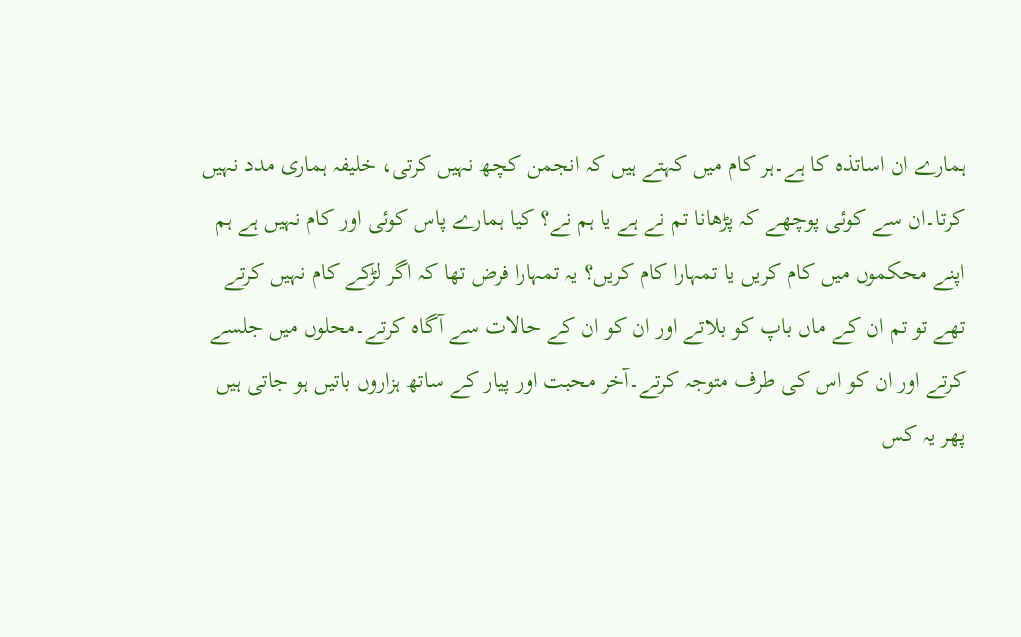ہمارے ان اساتذہ کا ہے۔ہر کام میں کہتے ہیں کہ انجمن کچھ نہیں کرتی، خلیفہ ہماری مدد نہیں کرتا۔ان سے کوئی پوچھے کہ پڑھانا تم نے ہے یا ہم نے؟ کیا ہمارے پاس کوئی اور کام نہیں ہے ہم اپنے محکموں میں کام کریں یا تمہارا کام کریں؟ یہ تمہارا فرض تھا کہ اگر لڑکے کام نہیں کرتے تھے تو تم ان کے ماں باپ کو بلاتے اور ان کو ان کے حالات سے آگاہ کرتے۔محلوں میں جلسے کرتے اور ان کو اس کی طرف متوجہ کرتے۔آخر محبت اور پیار کے ساتھ ہزاروں باتیں ہو جاتی ہیں پھر یہ کس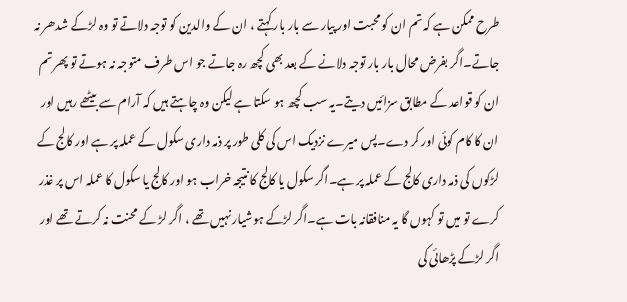طرح ممکن ہے کہ تم ان کو محبت اور پیار سے بار بار کہتے ، ان کے والدین کو توجہ دلاتے تو وہ لڑکے شدھر نہ جاتے۔اگر بفرض محال بار بار توجہ دلانے کے بعد بھی کچھ رہ جاتے جو اس طرف متوجہ نہ ہوتے تو پھر تم ان کو قواعد کے مطابق سزائیں دیتے۔یہ سب کچھ ہو سکتا ہے لیکن وہ چاہتے ہیں کہ آرام سے بیٹھے رہیں اور ان کا کام کوئی اور کر دے۔پس میرے نزدیک اس کی کلی طور پر ذمہ داری سکول کے عملہ پر ہے اور کالج کے لڑکوں کی ذمہ داری کالج کے عملہ پر ہے۔اگر سکول یا کالج کا نتیجہ خراب ہو اور کالج یا سکول کا عملہ اس پر غذر کرے تو میں تو کہوں گا یہ منافقانہ بات ہے۔اگر لڑکے ہوشیار نہیں تھے ، اگر لڑ کے محنت نہ کرتے تھے اور اگر لڑکے پڑھائی کی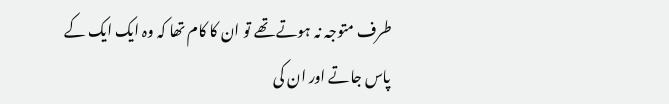طرف متوجہ نہ ہوتے تھے تو ان کا کام تھا کہ وہ ایک ایک کے پاس جاتے اور ان کی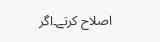اصلاح کرتے۔اگر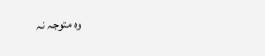وہ متوجہ نہ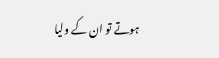ہوتے تو ان کے ولیا